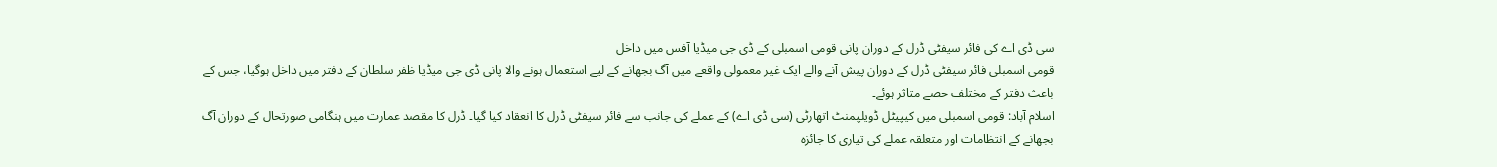سی ڈی اے کی فائر سیفٹی ڈرل کے دوران پانی قومی اسمبلی کے ڈی جی میڈیا آفس میں داخل
قومی اسمبلی فائر سیفٹی ڈرل کے دوران پیش آنے والے ایک غیر معمولی واقعے میں آگ بجھانے کے لیے استعمال ہونے والا پانی ڈی جی میڈیا ظفر سلطان کے دفتر میں داخل ہوگیا، جس کے باعث دفتر کے مختلف حصے متاثر ہوئے۔
اسلام آباد: قومی اسمبلی میں کیپیٹل ڈویلپمنٹ اتھارٹی (سی ڈی اے) کے عملے کی جانب سے فائر سیفٹی ڈرل کا انعقاد کیا گیا۔ ڈرل کا مقصد عمارت میں ہنگامی صورتحال کے دوران آگ بجھانے کے انتظامات اور متعلقہ عملے کی تیاری کا جائزہ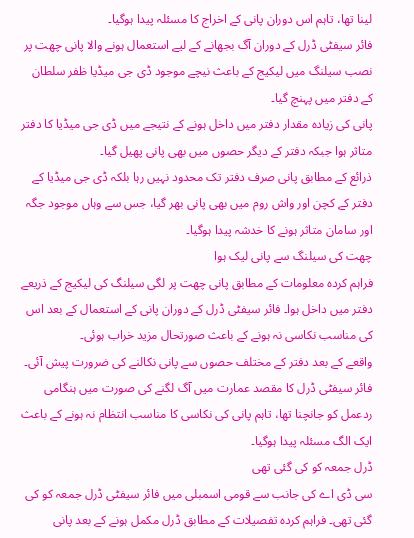لینا تھا، تاہم اس دوران پانی کے اخراج کا مسئلہ پیدا ہوگیا۔
فائر سیفٹی ڈرل کے دوران آگ بجھانے کے لیے استعمال ہونے والا پانی چھت پر نصب سیلنگ میں لیکیج کے باعث نیچے موجود ڈی جی میڈیا ظفر سلطان کے دفتر میں پہنچ گیا۔
پانی کی زیادہ مقدار دفتر میں داخل ہونے کے نتیجے میں ڈی جی میڈیا کا دفتر متاثر ہوا جبکہ دفتر کے دیگر حصوں میں بھی پانی پھیل گیا۔
ذرائع کے مطابق پانی صرف دفتر تک محدود نہیں رہا بلکہ ڈی جی میڈیا کے دفتر کے کچن اور واش روم میں بھی پانی بھر گیا، جس سے وہاں موجود جگہ اور سامان متاثر ہونے کا خدشہ پیدا ہوگیا۔
چھت کی سیلنگ سے پانی لیک ہوا
فراہم کردہ معلومات کے مطابق پانی چھت پر لگی سیلنگ کی لیکیج کے ذریعے دفتر میں داخل ہوا۔ فائر سیفٹی ڈرل کے دوران پانی کے استعمال کے بعد اس کی مناسب نکاسی نہ ہونے کے باعث صورتحال مزید خراب ہوئی۔
واقعے کے بعد دفتر کے مختلف حصوں سے پانی نکالنے کی ضرورت پیش آئی۔ فائر سیفٹی ڈرل کا مقصد عمارت میں آگ لگنے کی صورت میں ہنگامی ردعمل کو جانچنا تھا، تاہم پانی کی نکاسی کا مناسب انتظام نہ ہونے کے باعث ایک الگ مسئلہ پیدا ہوگیا۔
ڈرل جمعہ کو کی گئی تھی
سی ڈی اے کی جانب سے قومی اسمبلی میں فائر سیفٹی ڈرل جمعہ کو کی گئی تھی۔ فراہم کردہ تفصیلات کے مطابق ڈرل مکمل ہونے کے بعد پانی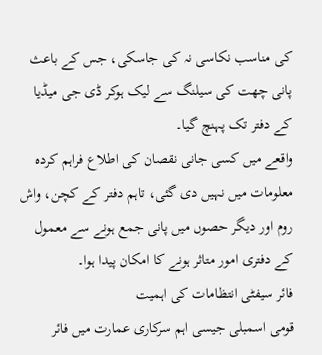کی مناسب نکاسی نہ کی جاسکی، جس کے باعث پانی چھت کی سیلنگ سے لیک ہوکر ڈی جی میڈیا کے دفتر تک پہنچ گیا۔
واقعے میں کسی جانی نقصان کی اطلاع فراہم کردہ معلومات میں نہیں دی گئی، تاہم دفتر کے کچن، واش روم اور دیگر حصوں میں پانی جمع ہونے سے معمول کے دفتری امور متاثر ہونے کا امکان پیدا ہوا۔
فائر سیفٹی انتظامات کی اہمیت
قومی اسمبلی جیسی اہم سرکاری عمارت میں فائر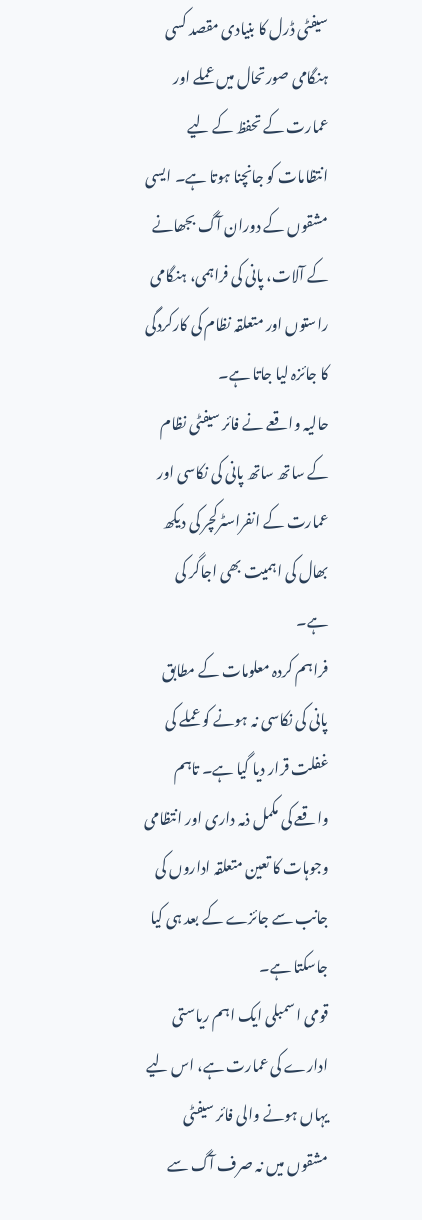سیفٹی ڈرل کا بنیادی مقصد کسی ہنگامی صورتحال میں عملے اور عمارت کے تحفظ کے لیے انتظامات کو جانچنا ہوتا ہے۔ ایسی مشقوں کے دوران آگ بجھانے کے آلات، پانی کی فراہمی، ہنگامی راستوں اور متعلقہ نظام کی کارکردگی کا جائزہ لیا جاتا ہے۔
حالیہ واقعے نے فائر سیفٹی نظام کے ساتھ ساتھ پانی کی نکاسی اور عمارت کے انفراسٹرکچر کی دیکھ بھال کی اہمیت بھی اجاگر کی ہے۔
فراہم کردہ معلومات کے مطابق پانی کی نکاسی نہ ہونے کو عملے کی غفلت قرار دیا گیا ہے۔ تاہم واقعے کی مکمل ذمہ داری اور انتظامی وجوہات کا تعین متعلقہ اداروں کی جانب سے جائزے کے بعد ہی کیا جاسکتا ہے۔
قومی اسمبلی ایک اہم ریاستی ادارے کی عمارت ہے، اس لیے یہاں ہونے والی فائر سیفٹی مشقوں میں نہ صرف آگ سے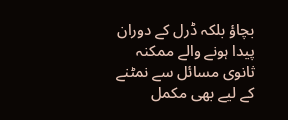بچاؤ بلکہ ڈرل کے دوران پیدا ہونے والے ممکنہ ثانوی مسائل سے نمٹنے کے لیے بھی مکمل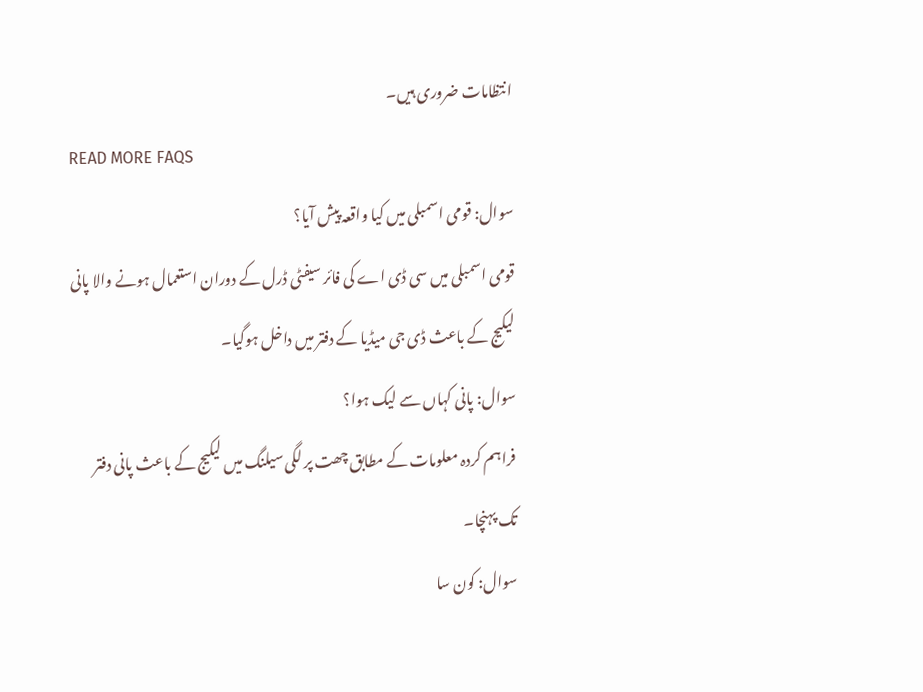انتظامات ضروری ہیں۔
READ MORE FAQS
سوال: قومی اسمبلی میں کیا واقعہ پیش آیا؟
قومی اسمبلی میں سی ڈی اے کی فائر سیفٹی ڈرل کے دوران استعمال ہونے والا پانی لیکیج کے باعث ڈی جی میڈیا کے دفتر میں داخل ہوگیا۔
سوال: پانی کہاں سے لیک ہوا؟
فراہم کردہ معلومات کے مطابق چھت پر لگی سیلنگ میں لیکیج کے باعث پانی دفتر تک پہنچا۔
سوال: کون سا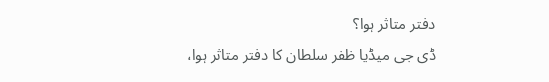دفتر متاثر ہوا؟
ڈی جی میڈیا ظفر سلطان کا دفتر متاثر ہوا،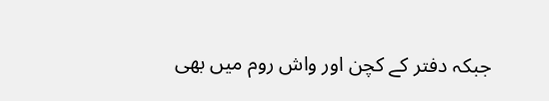جبکہ دفتر کے کچن اور واش روم میں بھی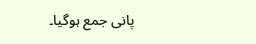پانی جمع ہوگیا۔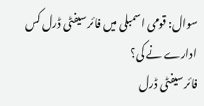سوال: قومی اسمبلی میں فائر سیفٹی ڈرل کس ادارے نے کی؟
فائر سیفٹی ڈرل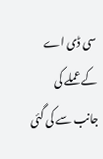سی ڈی اے کے عملے کی جانب سے کی گئی